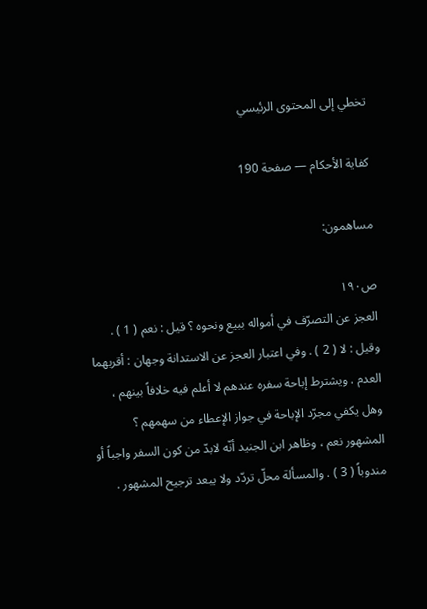تخطي إلى المحتوى الرئيسي

كفاية الأحكام — صفحة 190

مساهمون:

ص١٩٠
العجز عن التصرّف في أمواله ببيع ونحوه ؟ قيل : نعم ( 1 ) . وقيل : لا ( 2 ) . وفي اعتبار العجز عن الاستدانة وجهان : أقربهما العدم . ويشترط إباحة سفره عندهم لا أعلم فيه خلافاً بينهم ، وهل يكفي مجرّد الإباحة في جواز الإعطاء من سهمهم ؟ المشهور نعم ، وظاهر ابن الجنيد أنّه لابدّ من كون السفر واجباً أو مندوباً ( 3 ) . والمسألة محلّ تردّد ولا يبعد ترجيح المشهور .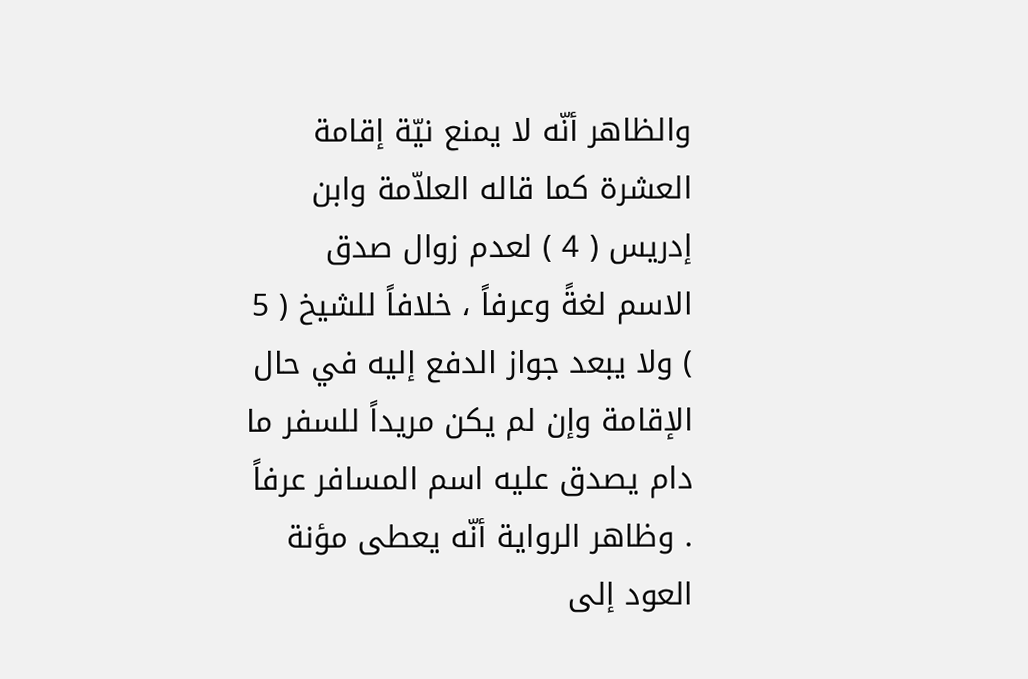والظاهر أنّه لا يمنع نيّة إقامة العشرة كما قاله العلاّمة وابن إدريس ( 4 ) لعدم زوال صدق الاسم لغةً وعرفاً ، خلافاً للشيخ ( 5 ) ولا يبعد جواز الدفع إليه في حال الإقامة وإن لم يكن مريداً للسفر ما دام يصدق عليه اسم المسافر عرفاً . وظاهر الرواية أنّه يعطى مؤنة العود إلى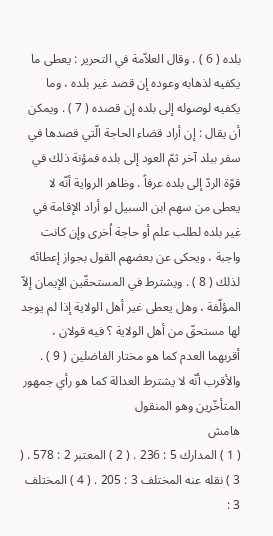بلده ( 6 ) . وقال العلاّمة في التحرير : يعطى ما يكفيه لذهابه وعوده إن قصد غير بلده ، وما يكفيه لوصوله إلى بلده إن قصده ( 7 ) . ويمكن أن يقال : إن أراد قضاء الحاجة الّتي قصدها في سفر ببلد آخر ثمّ العود إلى بلده فمؤنة ذلك في قوّة الردّ إلى بلده عرفاً . وظاهر الرواية أنّه لا يعطى من سهم ابن السبيل لو أراد الإقامة في غير بلده لطلب علم أو حاجة اُخرى وإن كانت واجبة ، ويحكى عن بعضهم القول بجواز إعطائه لذلك ( 8 ) . ويشترط في المستحقّين الإيمان إلاّ المؤلّفة ، وهل يعطى غير أهل الولاية إذا لم يوجد لها مستحقّ من أهل الولاية ؟ فيه قولان ، أقربهما العدم كما هو مختار الفاضلين ( 9 ) . والأقرب أنّه لا يشترط العدالة كما هو رأي جمهور المتأخّرين وهو المنقول
هامش
( 1 ) المدارك 5 : 236 . ( 2 ) المعتبر 2 : 578 . ( 3 ) نقله عنه المختلف 3 : 205 . ( 4 ) المختلف 3 :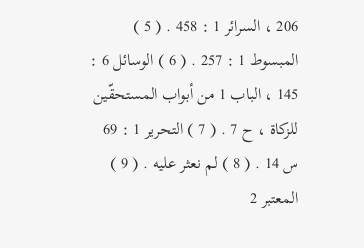206 ، السرائر 1 : 458 . ( 5 ) المبسوط 1 : 257 . ( 6 ) الوسائل 6 : 145 ، الباب 1 من أبواب المستحقّين للزكاة ، ح 7 . ( 7 ) التحرير 1 : 69 س 14 . ( 8 ) لم نعثر عليه . ( 9 ) المعتبر 2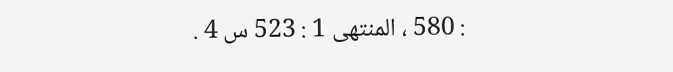: 580 ، المنتهى 1 : 523 س 4 .